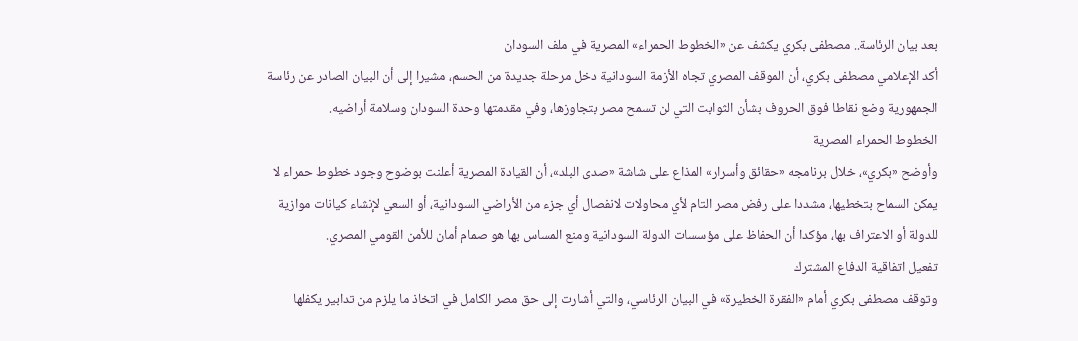بعد بيان الرئاسة.. مصطفى بكري يكشف عن «الخطوط الحمراء» المصرية في ملف السودان
أكد الإعلامي مصطفى بكري، أن الموقف المصري تجاه الأزمة السودانية دخل مرحلة جديدة من الحسم، مشيرا إلى أن البيان الصادر عن رئاسة الجمهورية وضع نقاطا فوق الحروف بشأن الثوابت التي لن تسمح مصر بتجاوزها، وفي مقدمتها وحدة السودان وسلامة أراضيه.
الخطوط الحمراء المصرية
وأوضح «بكري»، خلال برنامجه «حقائق وأسرار» المذاع على شاشة «صدى البلد»، أن القيادة المصرية أعلنت بوضوح وجود خطوط حمراء لا يمكن السماح بتخطيها، مشددا على رفض مصر التام لأي محاولات لانفصال أي جزء من الأراضي السودانية، أو السعي لإنشاء كيانات موازية للدولة أو الاعتراف بها، مؤكدا أن الحفاظ على مؤسسات الدولة السودانية ومنع المساس بها هو صمام أمان للأمن القومي المصري.
تفعيل اتفاقية الدفاع المشترك
وتوقف مصطفى بكري أمام «الفقرة الخطيرة» في البيان الرئاسي، والتي أشارت إلى حق مصر الكامل في اتخاذ ما يلزم من تدابير يكفلها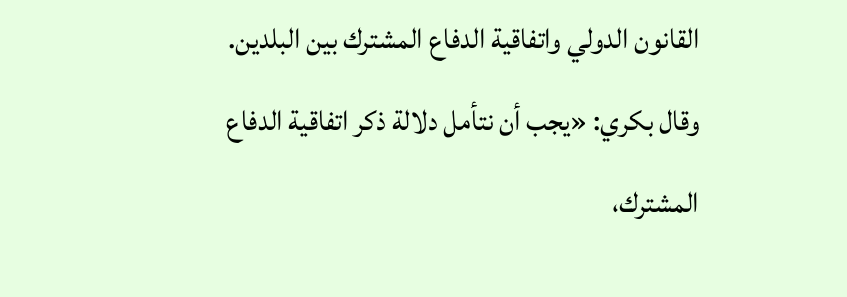القانون الدولي واتفاقية الدفاع المشترك بين البلدين.
وقال بكري: «يجب أن نتأمل دلالة ذكر اتفاقية الدفاع المشترك،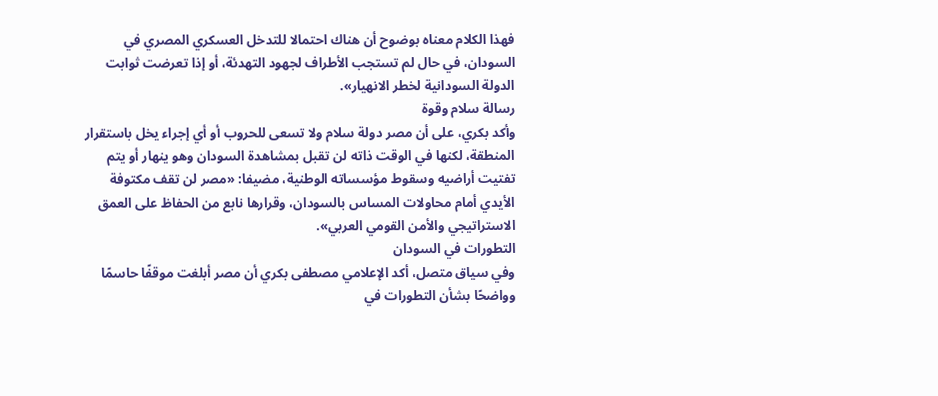فهذا الكلام معناه بوضوح أن هناك احتمالا للتدخل العسكري المصري في السودان، في حال لم تستجب الأطراف لجهود التهدئة، أو إذا تعرضت ثوابت الدولة السودانية لخطر الانهيار».
رسالة سلام وقوة
وأكد بكري، على أن مصر دولة سلام ولا تسعى للحروب أو أي إجراء يخل باستقرار المنطقة، لكنها في الوقت ذاته لن تقبل بمشاهدة السودان وهو ينهار أو يتم تفتيت أراضيه وسقوط مؤسساته الوطنية، مضيفا: «مصر لن تقف مكتوفة الأيدي أمام محاولات المساس بالسودان، وقرارها نابع من الحفاظ على العمق الاستراتيجي والأمن القومي العربي».
التطورات في السودان
وفي سياق متصل، أكد الإعلامي مصطفى بكري أن مصر أبلغت موقفًا حاسمًا وواضحًا بشأن التطورات في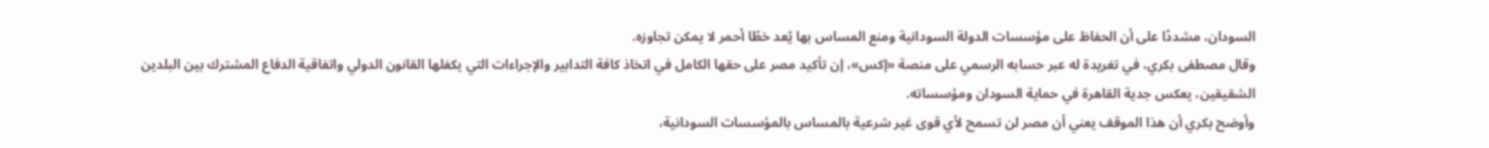السودان، مشددًا على أن الحفاظ على مؤسسات الدولة السودانية ومنع المساس بها يُعد خطًا أحمر لا يمكن تجاوزه.
وقال مصطفى بكري، في تغريدة له عبر حسابه الرسمي على منصة «إكس»، إن تأكيد مصر على حقها الكامل في اتخاذ كافة التدابير والإجراءات التي يكفلها القانون الدولي واتفاقية الدفاع المشترك بين البلدين الشقيقين، يعكس جدية القاهرة في حماية السودان ومؤسساته.
وأوضح بكري أن هذا الموقف يعني أن مصر لن تسمح لأي قوى غير شرعية بالمساس بالمؤسسات السودانية،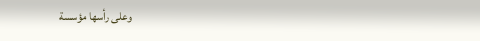وعلى رأسها مؤسسة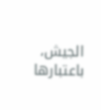الجيش، باعتبارها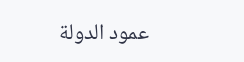عمود الدولة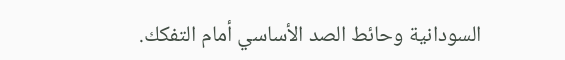السودانية وحائط الصد الأساسي أمام التفكك.